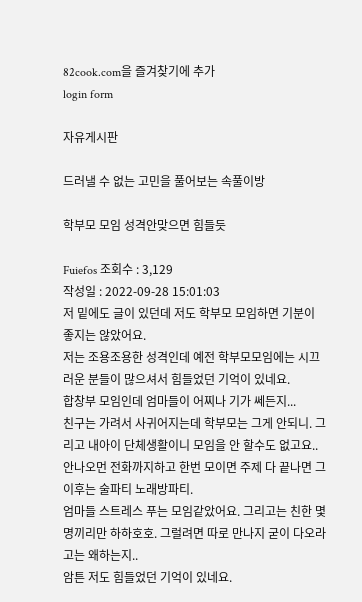82cook.com을 즐겨찾기에 추가
login form

자유게시판

드러낼 수 없는 고민을 풀어보는 속풀이방

학부모 모임 성격안맞으면 힘들듯

Fuiefos 조회수 : 3,129
작성일 : 2022-09-28 15:01:03
저 밑에도 글이 있던데 저도 학부모 모임하면 기분이 좋지는 않았어요.
저는 조용조용한 성격인데 예전 학부모모임에는 시끄러운 분들이 많으셔서 힘들었던 기억이 있네요.
합창부 모임인데 엄마들이 어찌나 기가 쎄든지...
친구는 가려서 사귀어지는데 학부모는 그게 안되니. 그리고 내아이 단체생활이니 모임을 안 할수도 없고요..
안나오먼 전화까지하고 한번 모이면 주제 다 끝나면 그이후는 술파티 노래방파티.
엄마들 스트레스 푸는 모임같았어요. 그리고는 친한 몇명끼리만 하하호호. 그럴려면 따로 만나지 굳이 다오라고는 왜하는지..
암튼 저도 힘들었던 기억이 있네요.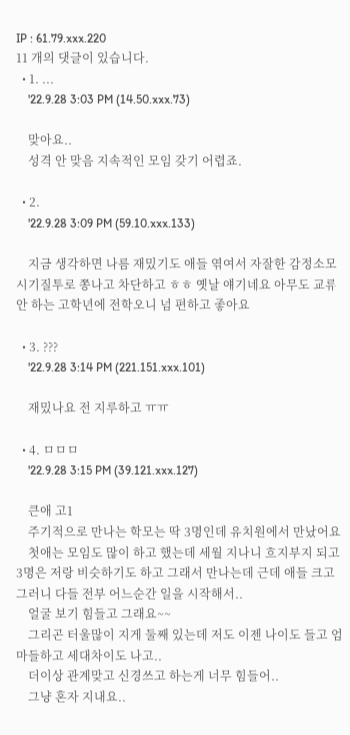IP : 61.79.xxx.220
11 개의 댓글이 있습니다.
  • 1. ...
    '22.9.28 3:03 PM (14.50.xxx.73)

    맞아요..
    성격 안 맞음 지속적인 모임 갖기 어렵죠.

  • 2.
    '22.9.28 3:09 PM (59.10.xxx.133)

    지금 생각하면 나름 재밌기도 애들 엮여서 자잘한 감정소모 시기질투로 쫑나고 차단하고 ㅎㅎ 옛날 얘기네요 아무도 교류 안 하는 고학년에 전학오니 넘 편하고 좋아요

  • 3. ???
    '22.9.28 3:14 PM (221.151.xxx.101)

    재밌나요 전 지루하고 ㅠㅠ

  • 4. ㅁㅁㅁ
    '22.9.28 3:15 PM (39.121.xxx.127)

    큰애 고1
    주기적으로 만나는 학모는 딱 3명인데 유치원에서 만났어요
    첫애는 모임도 많이 하고 했는데 세월 지나니 흐지부지 되고 3명은 저랑 비슷하기도 하고 그래서 만나는데 근데 애들 크고 그러니 다들 전부 어느순간 일을 시작해서..
    얼굴 보기 힘들고 그래요~~
    그리곤 터울많이 지게 둘째 있는데 저도 이젠 나이도 들고 엄마들하고 세대차이도 나고..
    더이상 관계맞고 신경쓰고 하는게 너무 힘들어..
    그냥 혼자 지내요..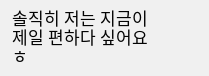솔직히 저는 지금이 제일 편하다 싶어요 ㅎ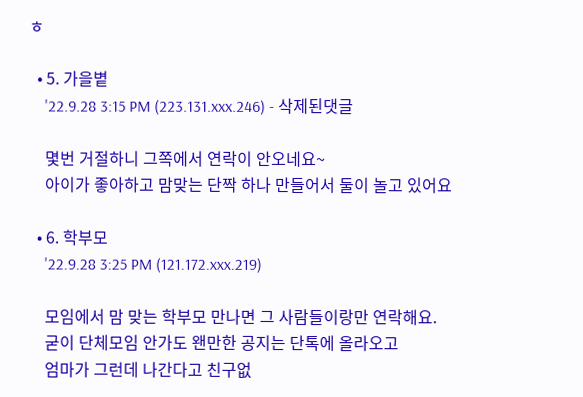ㅎ

  • 5. 가을볕
    '22.9.28 3:15 PM (223.131.xxx.246) - 삭제된댓글

    몇번 거절하니 그쪽에서 연락이 안오네요~
    아이가 좋아하고 맘맞는 단짝 하나 만들어서 둘이 놀고 있어요

  • 6. 학부모
    '22.9.28 3:25 PM (121.172.xxx.219)

    모임에서 맘 맞는 학부모 만나면 그 사람들이랑만 연락해요.
    굳이 단체모임 안가도 왠만한 공지는 단톡에 올라오고
    엄마가 그런데 나간다고 친구없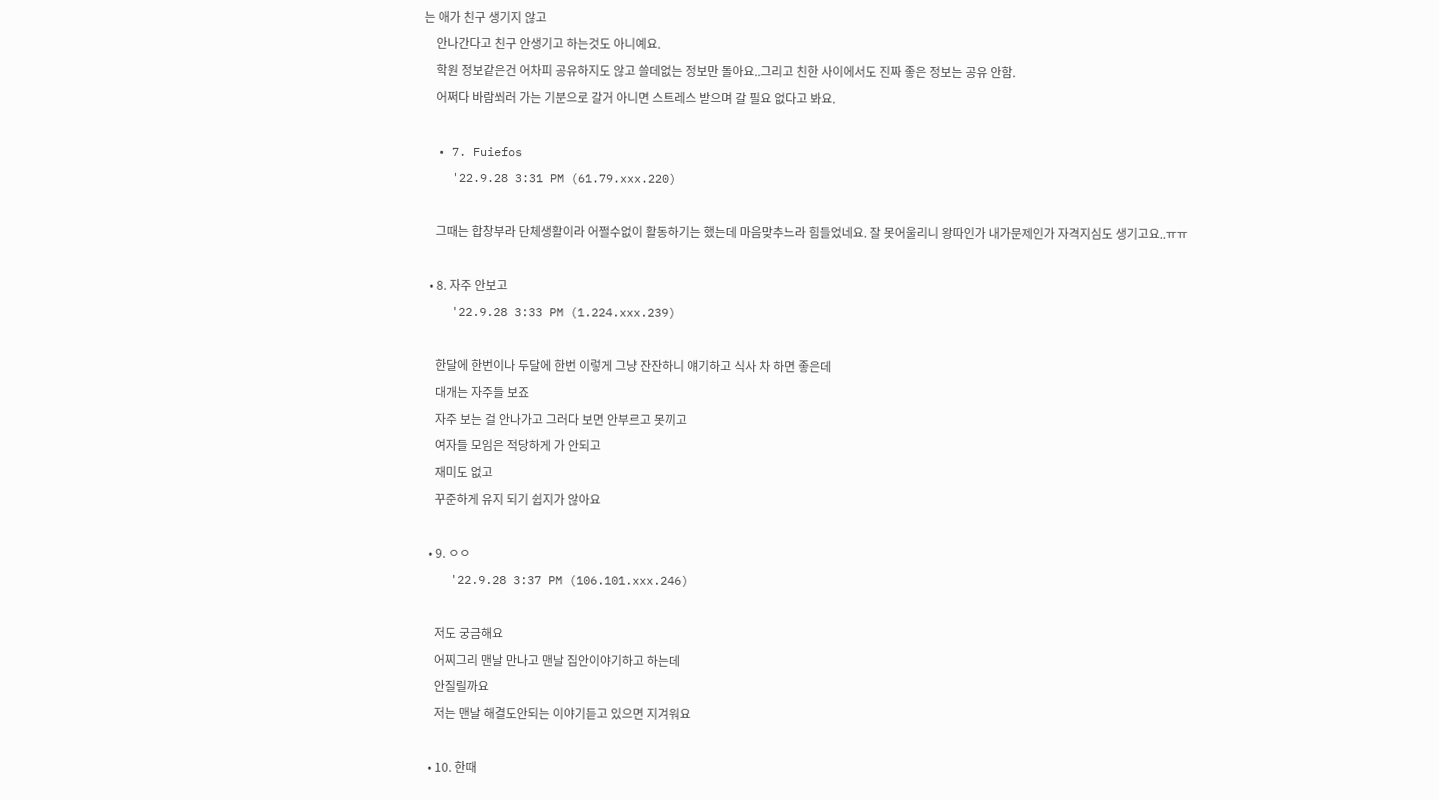는 애가 친구 생기지 않고
    안나간다고 친구 안생기고 하는것도 아니예요.
    학원 정보같은건 어차피 공유하지도 않고 쓸데없는 정보만 돌아요..그리고 친한 사이에서도 진짜 좋은 정보는 공유 안함.
    어쩌다 바람쐬러 가는 기분으로 갈거 아니면 스트레스 받으며 갈 필요 없다고 봐요.

  • 7. Fuiefos
    '22.9.28 3:31 PM (61.79.xxx.220)

    그때는 합창부라 단체생활이라 어쩔수없이 활동하기는 했는데 마음맞추느라 힘들었네요. 잘 못어울리니 왕따인가 내가문제인가 자격지심도 생기고요..ㅠㅠ

  • 8. 자주 안보고
    '22.9.28 3:33 PM (1.224.xxx.239)

    한달에 한번이나 두달에 한번 이렇게 그냥 잔잔하니 얘기하고 식사 차 하면 좋은데
    대개는 자주들 보죠
    자주 보는 걸 안나가고 그러다 보면 안부르고 못끼고
    여자들 모임은 적당하게 가 안되고
    재미도 없고
    꾸준하게 유지 되기 쉽지가 않아요

  • 9. ㅇㅇ
    '22.9.28 3:37 PM (106.101.xxx.246)

    저도 궁금해요
    어찌그리 맨날 만나고 맨날 집안이야기하고 하는데
    안질릴까요
    저는 맨날 해결도안되는 이야기듣고 있으면 지겨워요

  • 10. 한때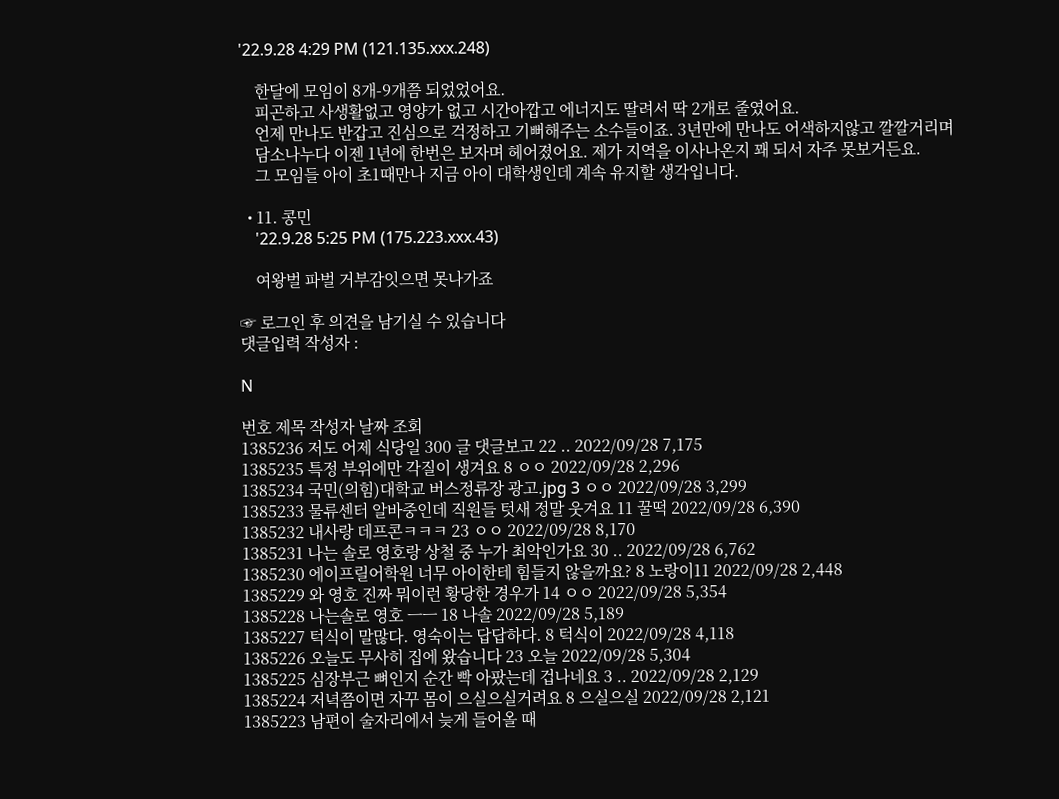'22.9.28 4:29 PM (121.135.xxx.248)

    한달에 모임이 8개-9개쯤 되었었어요.
    피곤하고 사생활없고 영양가 없고 시간아깝고 에너지도 딸려서 딱 2개로 줄였어요.
    언제 만나도 반갑고 진심으로 걱정하고 기뻐해주는 소수들이죠. 3년만에 만나도 어색하지않고 깔깔거리며
    담소나누다 이젠 1년에 한번은 보자며 헤어졌어요. 제가 지역을 이사나온지 꽤 되서 자주 못보거든요.
    그 모임들 아이 초1때만나 지금 아이 대학생인데 계속 유지할 생각입니다.

  • 11. 콩민
    '22.9.28 5:25 PM (175.223.xxx.43)

    여왕벌 파벌 거부감잇으면 못나가죠

☞ 로그인 후 의견을 남기실 수 있습니다
댓글입력 작성자 :

N

번호 제목 작성자 날짜 조회
1385236 저도 어제 식당일 300 글 댓글보고 22 .. 2022/09/28 7,175
1385235 특정 부위에만 각질이 생겨요 8 ㅇㅇ 2022/09/28 2,296
1385234 국민(의힘)대학교 버스정류장 광고.jpg 3 ㅇㅇ 2022/09/28 3,299
1385233 물류센터 알바중인데 직원들 텃새 정말 웃겨요 11 꿀떡 2022/09/28 6,390
1385232 내사랑 데프콘ㅋㅋㅋ 23 ㅇㅇ 2022/09/28 8,170
1385231 나는 솔로 영호랑 상철 중 누가 최악인가요 30 .. 2022/09/28 6,762
1385230 에이프릴어학원 너무 아이한테 힘들지 않을까요? 8 노랑이11 2022/09/28 2,448
1385229 와 영호 진짜 뭐이런 황당한 경우가 14 ㅇㅇ 2022/09/28 5,354
1385228 나는솔로 영호 ㅡㅡ 18 나솔 2022/09/28 5,189
1385227 턱식이 말많다. 영숙이는 답답하다. 8 턱식이 2022/09/28 4,118
1385226 오늘도 무사히 집에 왔습니다 23 오늘 2022/09/28 5,304
1385225 심장부근 뼈인지 순간 빡 아팠는데 겁나네요 3 .. 2022/09/28 2,129
1385224 저녁쯤이면 자꾸 몸이 으실으실거려요 8 으실으실 2022/09/28 2,121
1385223 남편이 술자리에서 늦게 들어올 때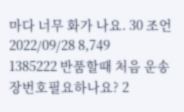마다 너무 화가 나요. 30 조언 2022/09/28 8,749
1385222 반품할때 처음 운송장번호필요하나요? 2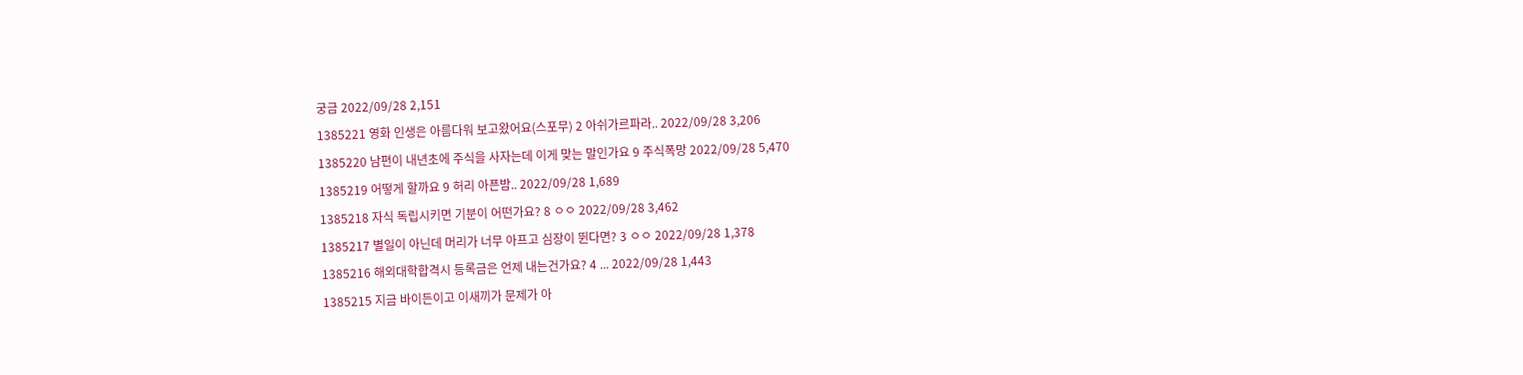궁금 2022/09/28 2,151
1385221 영화 인생은 아름다워 보고왔어요(스포무) 2 아쉬가르파라.. 2022/09/28 3,206
1385220 남편이 내년초에 주식을 사자는데 이게 맞는 말인가요 9 주식폭망 2022/09/28 5,470
1385219 어떻게 할까요 9 허리 아픈밤.. 2022/09/28 1,689
1385218 자식 독립시키면 기분이 어떤가요? 8 ㅇㅇ 2022/09/28 3,462
1385217 별일이 아닌데 머리가 너무 아프고 심장이 뛴다면? 3 ㅇㅇ 2022/09/28 1,378
1385216 해외대학합격시 등록금은 언제 내는건가요? 4 ... 2022/09/28 1,443
1385215 지금 바이든이고 이새끼가 문제가 아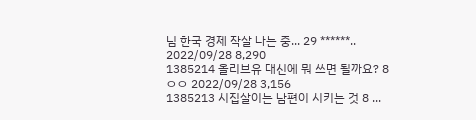님 한국 경제 작살 나는 중... 29 ******.. 2022/09/28 8,290
1385214 올리브유 대신에 뭐 쓰면 될까요? 8 ㅇㅇ 2022/09/28 3,156
1385213 시집살이는 남편이 시키는 것 8 ...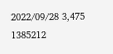2022/09/28 3,475
1385212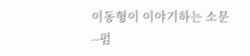이동형이 이야기하는 소문 --펌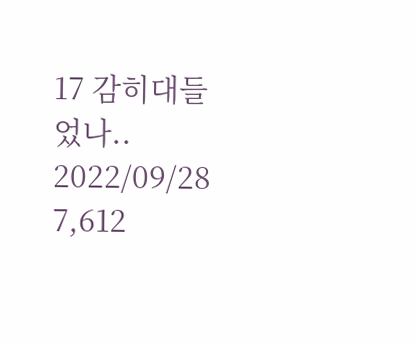17 감히대들었나.. 2022/09/28 7,612